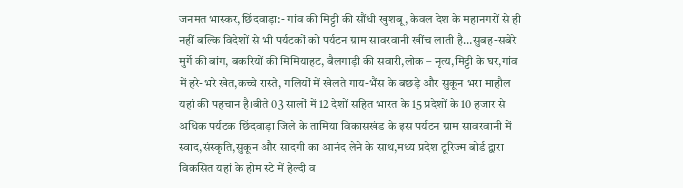जनमत भास्कर,छिंदवाड़ा:- गांव की मिट्टी की सौंधी खुशबू, केवल देश के महानगरों से ही नहीं बल्कि विदेशों से भी पर्यटकों को पर्यटन ग्राम सावरवानी खींच लाती है…सुबह-सबेरे मुर्गे की बांग, बकरियों की मिमियाहट, बैलगाड़ी की सवारी,लोक – नृत्य,मिट्टी के घर,गांव में हरे-भरे खेत,कच्चे रास्ते, गलियों में खेलते गाय-भैंस के बछड़े और सुकून भरा माहौल यहां की पहचान है।बीते 03 सालों में 12 देशों सहित भारत के 15 प्रदेशों के 10 हजार से अधिक पर्यटक छिंदवाड़ा जिले के तामिया विकासखंड के इस पर्यटन ग्राम सावरवानी में स्वाद,संस्कृति,सुकून और सादगी का आनंद लेने के साथ,मध्य प्रदेश टूरिज्म बोर्ड द्वारा विकसित यहां के होम स्टे में हेल्दी व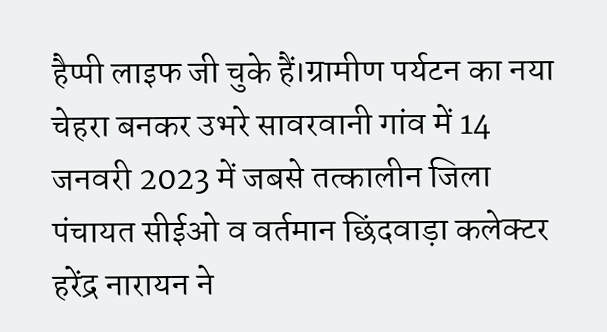हैप्पी लाइफ जी चुके हैं।ग्रामीण पर्यटन का नया चेहरा बनकर उभरे सावरवानी गांव में 14 जनवरी 2023 में जबसे तत्कालीन जिला पंचायत सीईओ व वर्तमान छिंदवाड़ा कलेक्टर हरेंद्र नारायन ने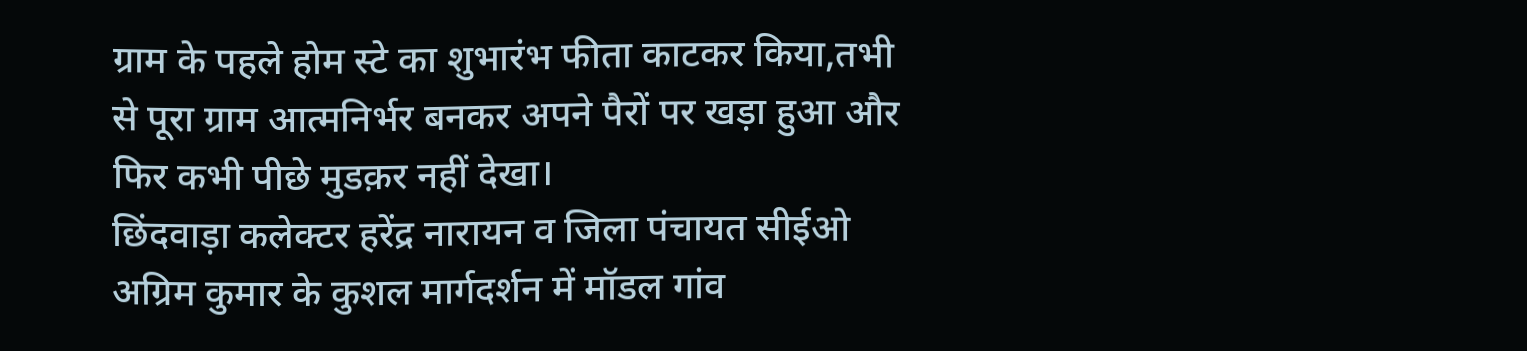ग्राम के पहले होम स्टे का शुभारंभ फीता काटकर किया,तभी से पूरा ग्राम आत्मनिर्भर बनकर अपने पैरों पर खड़ा हुआ और फिर कभी पीछे मुडक़र नहीं देखा।
छिंदवाड़ा कलेक्टर हरेंद्र नारायन व जिला पंचायत सीईओ अग्रिम कुमार के कुशल मार्गदर्शन में मॉडल गांव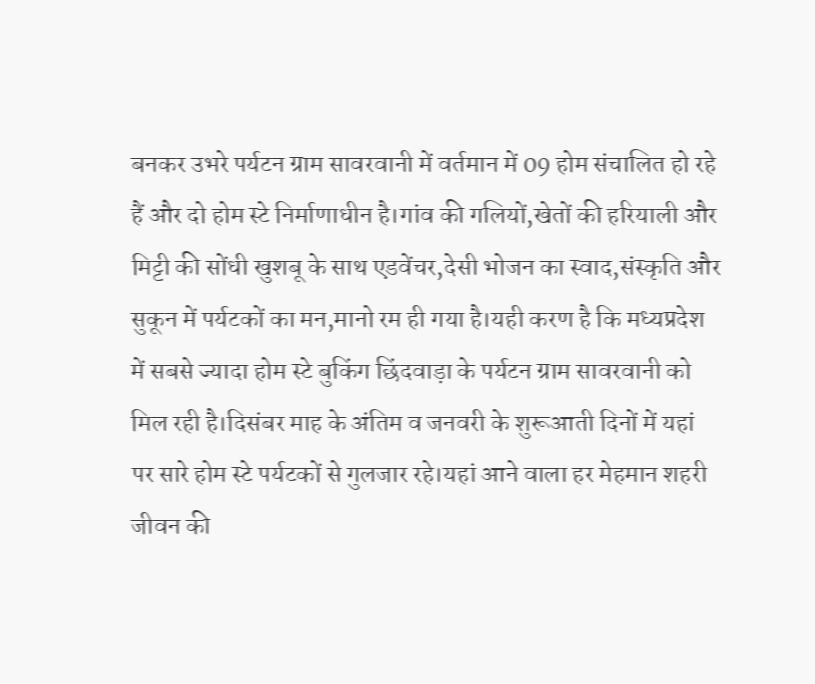बनकर उभरे पर्यटन ग्राम सावरवानी में वर्तमान में 09 होम संचालित हो रहे हैं और दो होम स्टे निर्माणाधीन है।गांव की गलियों,खेतों की हरियाली और मिट्टी की सोंधी खुशबू के साथ एडवेंचर,देसी भोजन का स्वाद,संस्कृति और सुकून में पर्यटकों का मन,मानो रम ही गया है।यही करण है कि मध्यप्रदेश में सबसे ज्यादा होम स्टे बुकिंग छिंदवाड़ा के पर्यटन ग्राम सावरवानी को मिल रही है।दिसंबर माह के अंतिम व जनवरी के शुरूआती दिनों में यहां पर सारे होम स्टे पर्यटकों से गुलजार रहे।यहां आने वाला हर मेहमान शहरी जीवन की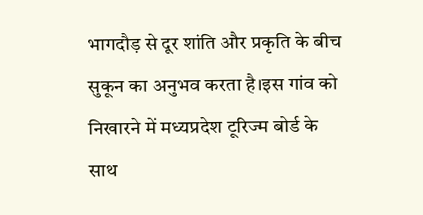भागदौड़ से दूर शांति और प्रकृति के बीच सुकून का अनुभव करता है।इस गांव को निखारने में मध्यप्रदेश टूरिज्म बोर्ड के साथ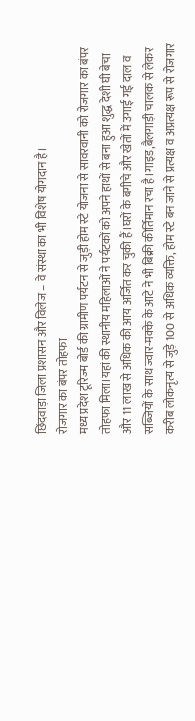छिंदवाड़ा जिला प्रशासन और विलेज – वे संस्था का भी विशेष योगदान है।
रोजगार का बंपर तोहफा
मध्य प्रदेश टूरिज्म बोर्ड की ग्रामीण पर्यटन से जुड़ी होम स्टे योजना से सावरवानी को रोजगार का बंपर तोहफा मिला।यहां की स्थानीय महिलाओं ने पर्यटकों को अपने हाथों से बना हुआ शुद्ध देशी घी बेचा और 11 लाख से अधिक की आय अर्जित कर चुकी हैं।घरों के बगीचे और खेतों में उगाई गई दाल व सब्जियों के साथ ज्वार-मक्के के आटे ने भी बिक्री कीर्तिमान रचा है।गाइड,बैलगाड़ी चालक से लेकर करीब लोकनृत्य से जुड़े 100 से अधिक व्यक्ति, होम स्टे बन जाने से प्रत्यक्ष व अप्रत्यक्ष रूप से रोजगार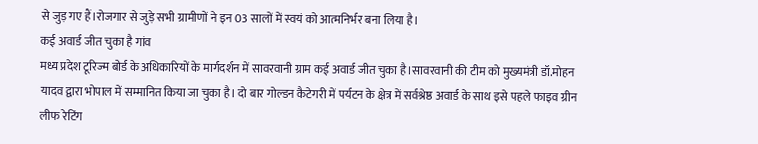से जुड़ गए हैं।रोजगार से जुड़े सभी ग्रामीणों ने इन 03 सालों में स्वयं को आत्मनिर्भर बना लिया है।
कई अवार्ड जीत चुका है गांव
मध्य प्रदेश टूरिज्म बोर्ड के अधिकारियों के मार्गदर्शन में सावरवानी ग्राम कई अवार्ड जीत चुका है।सावरवानी की टीम को मुख्यमंत्री डॉ.मोहन यादव द्वारा भोपाल में सम्मानित किया जा चुका है। दो बार गोल्डन कैटेगरी में पर्यटन के क्षेत्र में सर्वश्रेष्ठ अवार्ड के साथ इसे पहले फाइव ग्रीन लीफ रेटिंग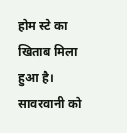होम स्टे का खिताब मिला हुआ है। सावरवानी को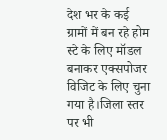देश भर के कई ग्रामों में बन रहे होम स्टे के लिए मॉडल बनाकर एक्सपोजर विजिट के लिए चुना गया है।जिला स्तर पर भी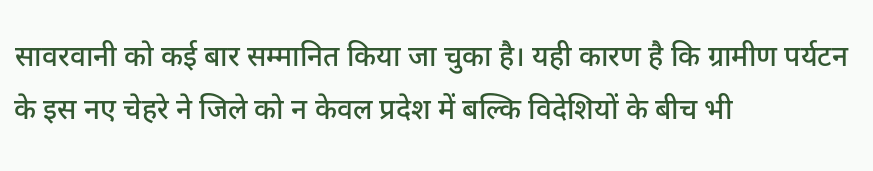सावरवानी को कई बार सम्मानित किया जा चुका है। यही कारण है कि ग्रामीण पर्यटन के इस नए चेहरे ने जिले को न केवल प्रदेश में बल्कि विदेशियों के बीच भी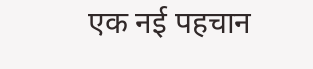एक नई पहचान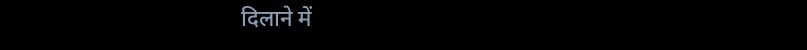दिलाने में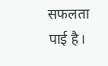सफलता पाई है।